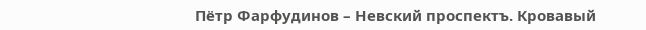Пётр Фарфудинов – Невский проспектъ. Кровавый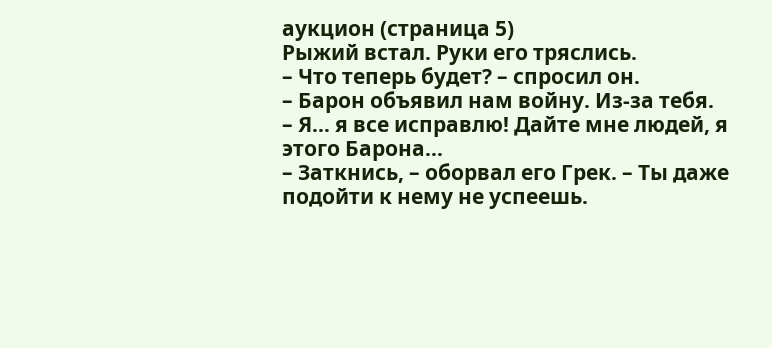аукцион (страница 5)
Рыжий встал. Руки его тряслись.
– Что теперь будет? – спросил он.
– Барон объявил нам войну. Из-за тебя.
– Я… я все исправлю! Дайте мне людей, я этого Барона…
– Заткнись, – оборвал его Грек. – Ты даже подойти к нему не успеешь.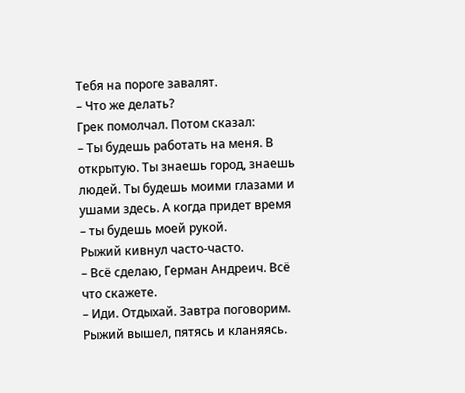Тебя на пороге завалят.
– Что же делать?
Грек помолчал. Потом сказал:
– Ты будешь работать на меня. В открытую. Ты знаешь город, знаешь людей. Ты будешь моими глазами и ушами здесь. А когда придет время – ты будешь моей рукой.
Рыжий кивнул часто-часто.
– Всё сделаю, Герман Андреич. Всё что скажете.
– Иди. Отдыхай. Завтра поговорим.
Рыжий вышел, пятясь и кланяясь.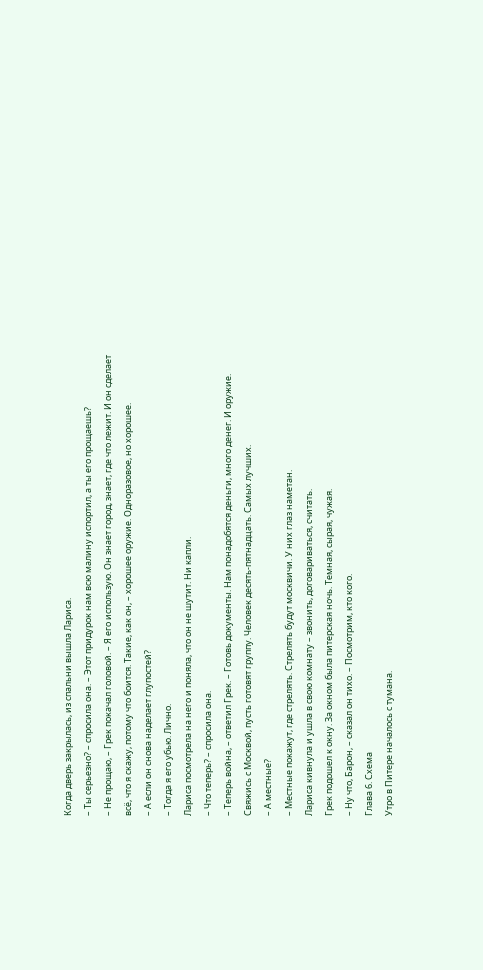Когда дверь закрылась, из спальни вышла Лариса.
– Ты серьезно? – спросила она. – Этот придурок нам всю малину испортил, а ты его прощаешь?
– Не прощаю, – Грек покачал головой. – Я его использую. Он знает город, знает, где что лежит. И он сделает всё, что я скажу, потому что боится. Такие, как он, – хорошее оружие. Одноразовое, но хорошее.
– А если он снова наделает глупостей?
– Тогда я его убью. Лично.
Лариса посмотрела на него и поняла, что он не шутит. Ни капли.
– Что теперь? – спросила она.
– Теперь война, – ответил Грек. – Готовь документы. Нам понадобятся деньги, много денег. И оружие. Свяжись с Москвой, пусть готовят группу. Человек десять-пятнадцать. Самых лучших.
– А местные?
– Местные покажут, где стрелять. Стрелять будут москвичи. У них глаз наметан.
Лариса кивнула и ушла в свою комнату – звонить, договариваться, считать.
Грек подошел к окну. За окном была питерская ночь. Темная, сырая, чужая.
– Ну что, Барон, – сказал он тихо. – Посмотрим, кто кого.
Глава 6. Схема
Утро в Питере началось с тумана.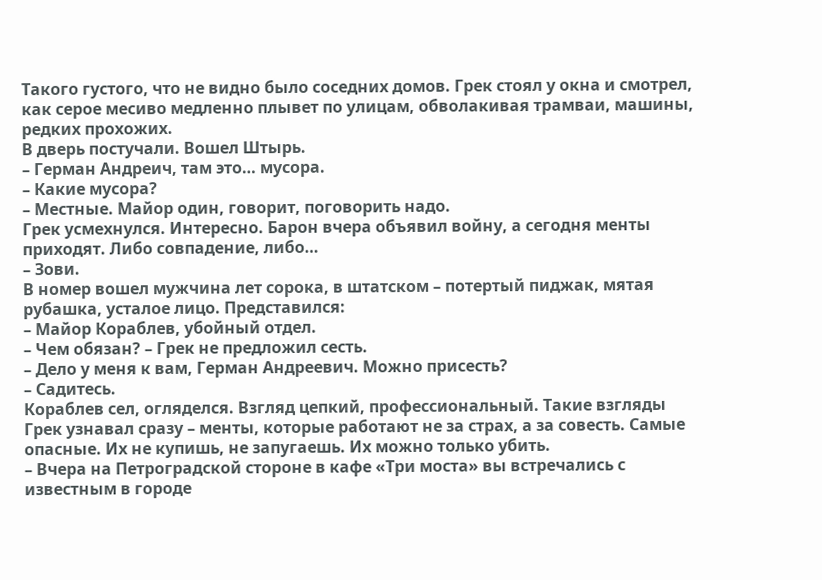Такого густого, что не видно было соседних домов. Грек стоял у окна и смотрел, как серое месиво медленно плывет по улицам, обволакивая трамваи, машины, редких прохожих.
В дверь постучали. Вошел Штырь.
– Герман Андреич, там это… мусора.
– Какие мусора?
– Местные. Майор один, говорит, поговорить надо.
Грек усмехнулся. Интересно. Барон вчера объявил войну, а сегодня менты приходят. Либо совпадение, либо…
– Зови.
В номер вошел мужчина лет сорока, в штатском – потертый пиджак, мятая рубашка, усталое лицо. Представился:
– Майор Кораблев, убойный отдел.
– Чем обязан? – Грек не предложил сесть.
– Дело у меня к вам, Герман Андреевич. Можно присесть?
– Садитесь.
Кораблев сел, огляделся. Взгляд цепкий, профессиональный. Такие взгляды Грек узнавал сразу – менты, которые работают не за страх, а за совесть. Самые опасные. Их не купишь, не запугаешь. Их можно только убить.
– Вчера на Петроградской стороне в кафе «Три моста» вы встречались с известным в городе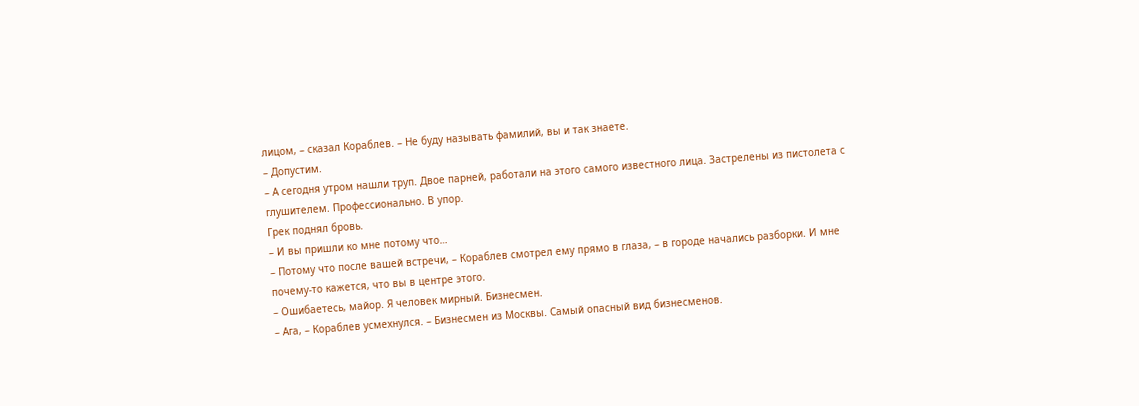лицом, – сказал Кораблев. – Не буду называть фамилий, вы и так знаете.
– Допустим.
– А сегодня утром нашли труп. Двое парней, работали на этого самого известного лица. Застрелены из пистолета с глушителем. Профессионально. В упор.
Грек поднял бровь.
– И вы пришли ко мне потому что…
– Потому что после вашей встречи, – Кораблев смотрел ему прямо в глаза, – в городе начались разборки. И мне почему-то кажется, что вы в центре этого.
– Ошибаетесь, майор. Я человек мирный. Бизнесмен.
– Ага, – Кораблев усмехнулся. – Бизнесмен из Москвы. Самый опасный вид бизнесменов.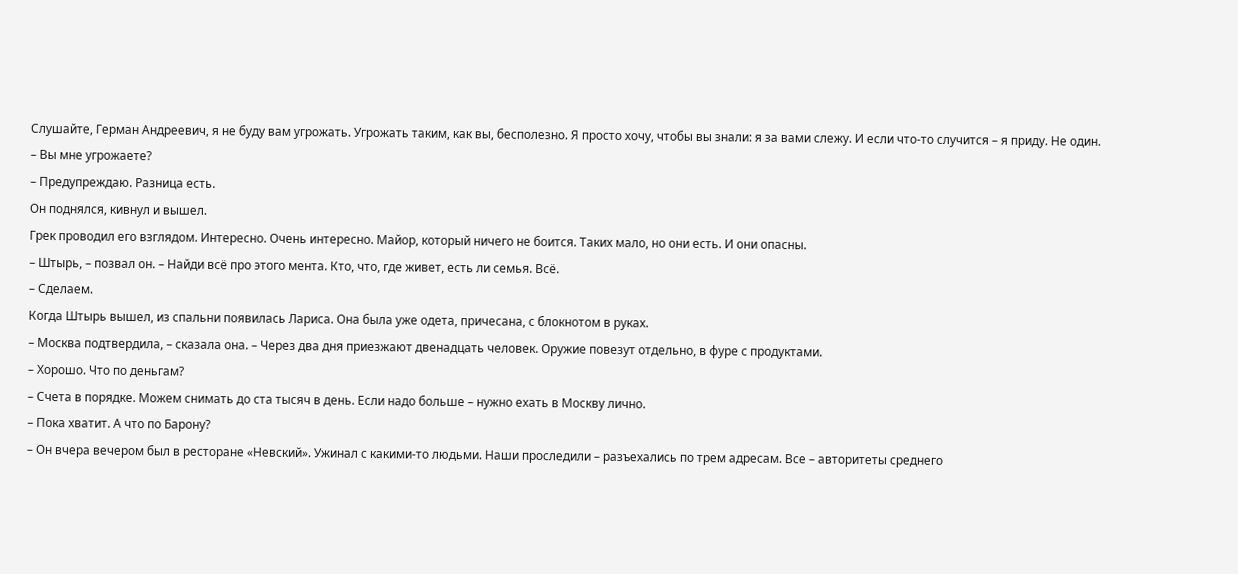Слушайте, Герман Андреевич, я не буду вам угрожать. Угрожать таким, как вы, бесполезно. Я просто хочу, чтобы вы знали: я за вами слежу. И если что-то случится – я приду. Не один.
– Вы мне угрожаете?
– Предупреждаю. Разница есть.
Он поднялся, кивнул и вышел.
Грек проводил его взглядом. Интересно. Очень интересно. Майор, который ничего не боится. Таких мало, но они есть. И они опасны.
– Штырь, – позвал он. – Найди всё про этого мента. Кто, что, где живет, есть ли семья. Всё.
– Сделаем.
Когда Штырь вышел, из спальни появилась Лариса. Она была уже одета, причесана, с блокнотом в руках.
– Москва подтвердила, – сказала она. – Через два дня приезжают двенадцать человек. Оружие повезут отдельно, в фуре с продуктами.
– Хорошо. Что по деньгам?
– Счета в порядке. Можем снимать до ста тысяч в день. Если надо больше – нужно ехать в Москву лично.
– Пока хватит. А что по Барону?
– Он вчера вечером был в ресторане «Невский». Ужинал с какими-то людьми. Наши проследили – разъехались по трем адресам. Все – авторитеты среднего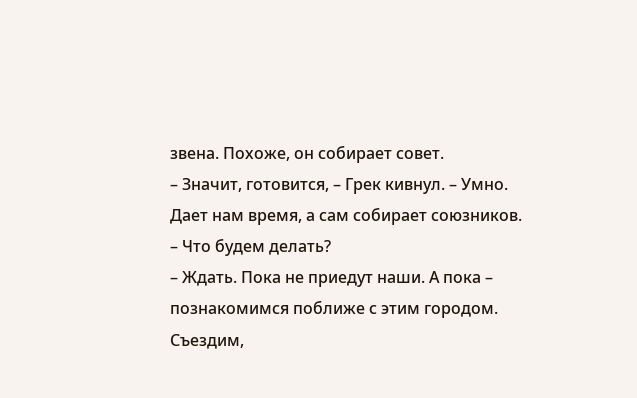звена. Похоже, он собирает совет.
– Значит, готовится, – Грек кивнул. – Умно. Дает нам время, а сам собирает союзников.
– Что будем делать?
– Ждать. Пока не приедут наши. А пока – познакомимся поближе с этим городом. Съездим,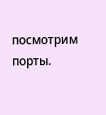посмотрим порты.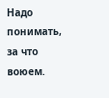Надо понимать, за что воюем.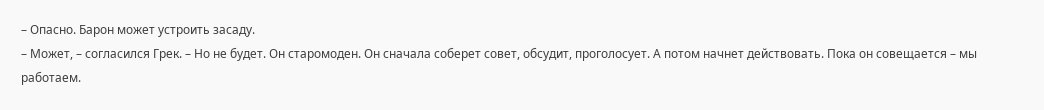– Опасно. Барон может устроить засаду.
– Может, – согласился Грек. – Но не будет. Он старомоден. Он сначала соберет совет, обсудит, проголосует. А потом начнет действовать. Пока он совещается – мы работаем.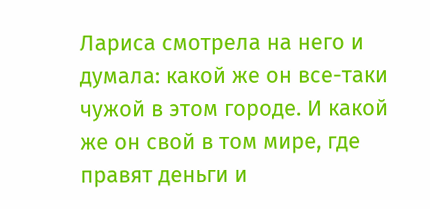Лариса смотрела на него и думала: какой же он все-таки чужой в этом городе. И какой же он свой в том мире, где правят деньги и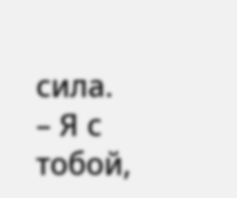сила.
– Я с тобой,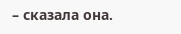– сказала она.